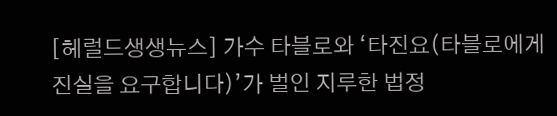[헤럴드생생뉴스] 가수 타블로와 ‘타진요(타블로에게 진실을 요구합니다)’가 벌인 지루한 법정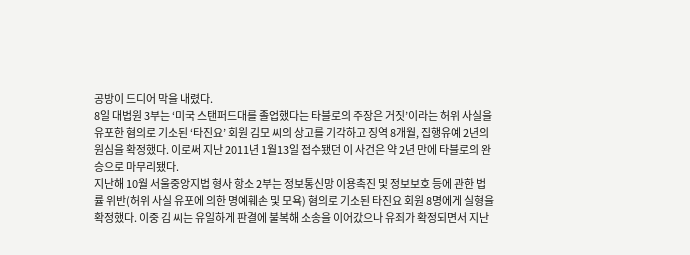공방이 드디어 막을 내렸다.
8일 대법원 3부는 ‘미국 스탠퍼드대를 졸업했다는 타블로의 주장은 거짓’이라는 허위 사실을 유포한 혐의로 기소된 ‘타진요’ 회원 김모 씨의 상고를 기각하고 징역 8개월, 집행유예 2년의 원심을 확정했다. 이로써 지난 2011년 1월13일 접수됐던 이 사건은 약 2년 만에 타블로의 완승으로 마무리됐다.
지난해 10월 서울중앙지법 형사 항소 2부는 정보통신망 이용촉진 및 정보보호 등에 관한 법률 위반(허위 사실 유포에 의한 명예훼손 및 모욕) 혐의로 기소된 타진요 회원 8명에게 실형을 확정했다. 이중 김 씨는 유일하게 판결에 불복해 소송을 이어갔으나 유죄가 확정되면서 지난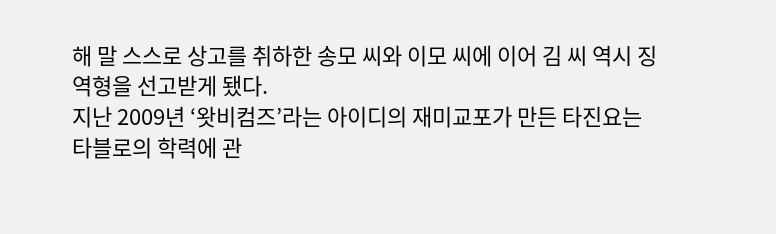해 말 스스로 상고를 취하한 송모 씨와 이모 씨에 이어 김 씨 역시 징역형을 선고받게 됐다.
지난 2009년 ‘왓비컴즈’라는 아이디의 재미교포가 만든 타진요는 타블로의 학력에 관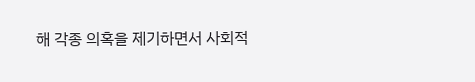해 각종 의혹을 제기하면서 사회적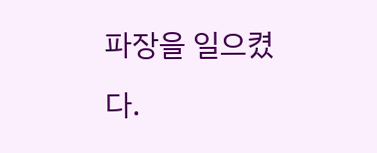파장을 일으켰다.